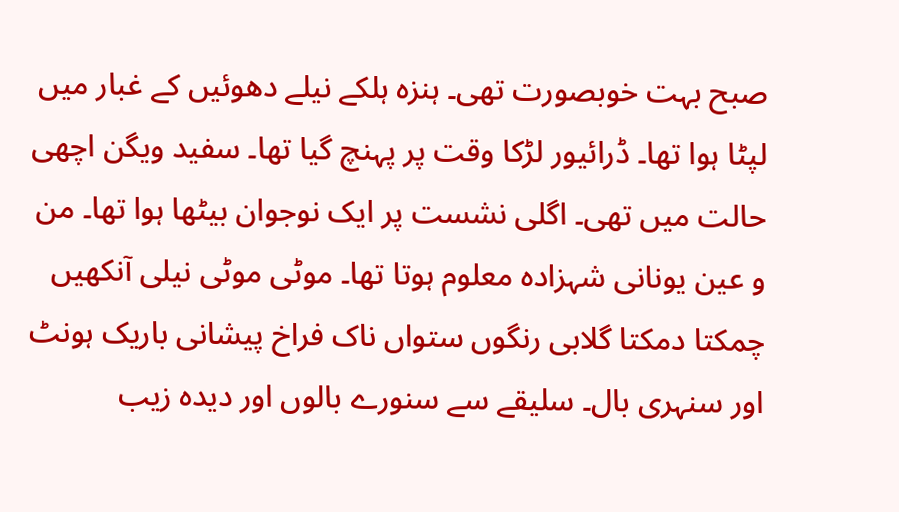صبح بہت خوبصورت تھی۔ ہنزہ ہلکے نیلے دھوئیں کے غبار میں لپٹا ہوا تھا۔ ڈرائیور لڑکا وقت پر پہنچ گیا تھا۔ سفید ویگن اچھی حالت میں تھی۔ اگلی نشست پر ایک نوجوان بیٹھا ہوا تھا۔ من و عین یونانی شہزادہ معلوم ہوتا تھا۔ موٹی موٹی نیلی آنکھیں چمکتا دمکتا گلابی رنگوں ستواں ناک فراخ پیشانی باریک ہونٹ اور سنہری بال۔ سلیقے سے سنورے بالوں اور دیدہ زیب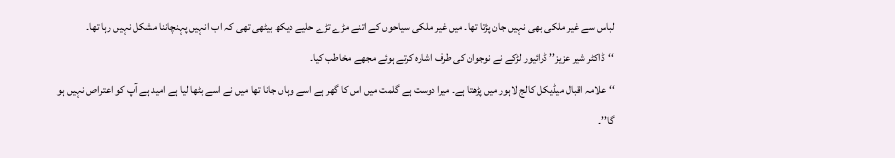لباس سے غیر ملکی بھی نہیں جان پڑتا تھا۔ میں غیر ملکی سیاحوں کے اتنے مڑے تڑے حلیے دیکھ بیٹھی تھی کہ اب انہیں پہنچاننا مشکل نہیں رہا تھا۔
‘‘ڈاکٹر شیر عزیز’’ ڈرائیور لڑکے نے نوجوان کی طرف اشارہ کرتے ہوئے مجھے مخاطب کیا۔
‘‘علامہ اقبال میڈیکل کالج لاہور میں پڑھتا ہے۔ میرا دوست ہے گلمت میں اس کا گھر ہے اسے وہاں جانا تھا میں نے اسے بٹھا لیا ہے امید ہے آپ کو اعتراص نہیں ہو گا’’۔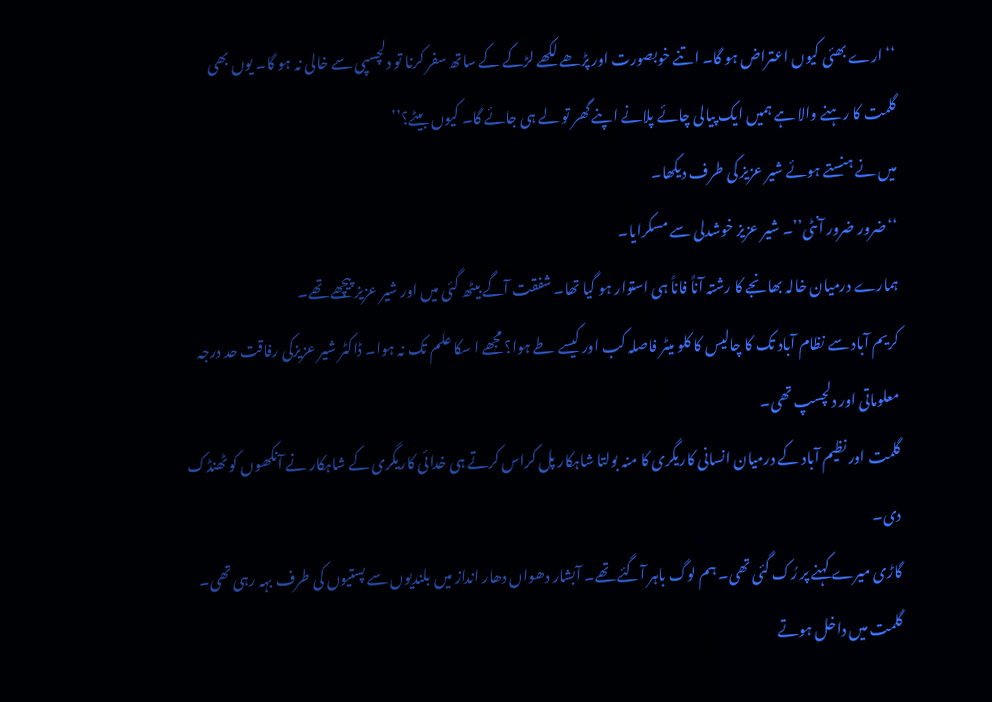‘‘ارے بھئی کیوں اعتراض ہو گا۔ اتنے خوبصورت اور پڑھے لکھے لڑکے کے ساتھ سفر کرنا تو دلچسپی سے خالی نہ ہو گا۔ یوں بھی گلمت کا رہنے والا ہے ہمیں ایک پیالی چائے پلانے اپنے گھر تو لے ہی جائے گا۔ کیوں بیٹے؟’’
میں نے ہنستے ہوئے شیر عزیز کی طرف دیکھا۔
‘‘ضرور ضرور آنٹی’’۔ شیر عزیز خوشدلی سے مسکرایا۔
ہمارے درمیان خالہ بھانجے کا رشتہ آناً فاناً ہی استوار ہو گیا تھا۔ شفقت آگے بیٹھ گئی میں اور شیر عزیز پیچھے تھے۔
کریم آباد سے نظام آباد تک کا چالیس کا کلو میٹر فاصلہ کب اور کیسے طے ہوا؟ مجھے ا سکا علم تک نہ ہوا۔ ڈاکٹر شیر عزیزکی رفاقت حد درجہ معلوماتی اور دلچسپ تھی۔
گلمت اور نظیم آباد کے درمیان انسانی کاریگری کا منہ بولتا شاہکار پل کراس کرتے ہی خدائی کاریگری کے شاہکار نے آنکھوں کو ٹھنڈک دی۔
گاڑی میرے کہنے پر رُک گئی تھی۔ ہم لوگ باہر آگئے تھے۔ آبشار دھواں دھار انداز میں بلندیوں سے پستیوں کی طرف بہہ رہی تھی۔
گلمت میں داخل ہوتے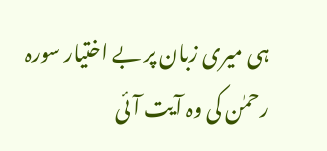ہی میری زبان پر بے اختیار سورہ رحمٰن کی وہ آیت آئی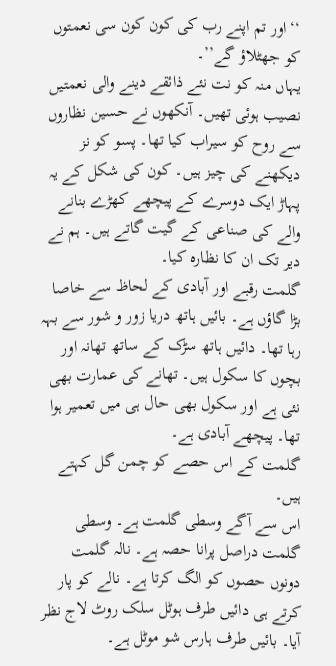‘‘اور تم اپنے رب کی کون کون سی نعمتوں کو جھٹلاؤ گے’’۔
یہاں منہ کو نت نئے ذائقے دینے والی نعمتیں نصیب ہوئی تھیں۔ آنکھوں نے حسین نظاروں سے روح کو سیراب کیا تھا۔ پسو کو نز دیکھنے کی چیز ہیں۔ کون کی شکل کے یہ پہاڑ ایک دوسرے کے پیچھے کھڑے بنانے والے کی صناعی کے گیت گاتے ہیں۔ ہم نے دیر تک ان کا نظارہ کیا۔
گلمت رقبے اور آبادی کے لحاظ سے خاصا بڑا گاؤں ہے۔ بائیں ہاتھ دریا زور و شور سے بہہ رہا تھا۔ دائیں ہاتھ سڑک کے ساتھ تھانہ اور بچوں کا سکول ہیں۔ تھانے کی عمارت بھی نئی ہے اور سکول بھی حال ہی میں تعمیر ہوا تھا۔ پیچھے آبادی ہے۔
گلمت کے اس حصے کو چمن گل کہتے ہیں۔
اس سے آگے وسطی گلمت ہے۔ وسطی گلمت دراصل پرانا حصہ ہے۔ نالہ گلمت دونوں حصوں کو الگ کرتا ہے۔ نالے کو پار کرتے ہی دائیں طرف ہوٹل سلک روٹ لاج نظر آیا۔ بائیں طرف ہارس شو موٹل ہے۔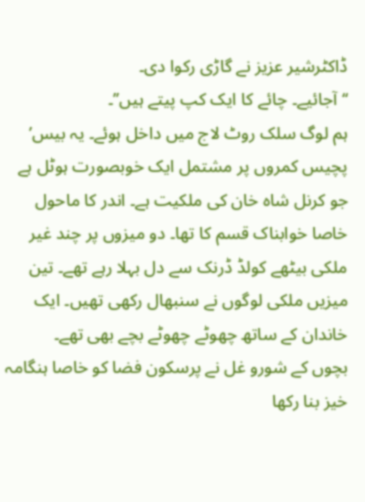ڈاکٹرشیر عزیز نے گاڑی رکوا دی۔
‘‘آجائیے۔ چائے کا ایک کپ پیتے ہیں’’۔
ہم لوگ سلک روٹ لاج میں داخل ہوئے۔ یہ بیس’ پچیس کمروں پر مشتمل ایک خوبصورت ہوٹل ہے جو کرنل شاہ خان کی ملکیت ہے۔ اندر کا ماحول خاصا خوابناک قسم کا تھا۔ دو میزوں پر چند غیر ملکی بیٹھے کولڈ ڈرنک سے دل بہلا رہے تھے۔ تین میزیں ملکی لوگوں نے سنبھال رکھی تھیں۔ ایک خاندان کے ساتھ چھوٹے چھوٹے بچے بھی تھے۔
بچوں کے شورو غل نے پرسکون فضا کو خاصا ہنگامہ خیز بنا رکھا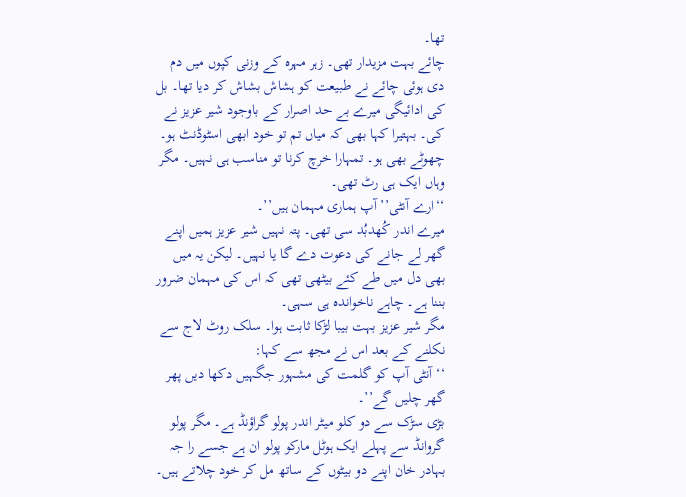تھا۔
چائے بہت مزیدار تھی۔ زہر مہرہ کے وزنی کپوں میں دم دی ہوئی چائے نے طبیعت کو ہشاش بشاش کر دیا تھا۔ بل کی ادائیگی میرے بے حد اصرار کے باوجود شیر عزیز نے کی۔ بہتیرا کہا بھی کہ میاں تم تو خود ابھی اسٹوڈنٹ ہو۔ چھوٹے بھی ہو۔ تمہارا خرچ کرنا تو مناسب ہی نہیں۔ مگر وہاں ایک ہی رٹ تھی۔
‘‘ارے آنٹی’’ آپ ہماری مہمان ہیں’’۔
میرے اندر کُھدبُد سی تھی۔ پتہ نہیں شیر عزیز ہمیں اپنے گھر لے جانے کی دعوت دے گا یا نہیں۔ لیکن یہ میں بھی دل میں طے کئے بیٹھی تھی کہ اس کی مہمان ضرور بننا ہے۔ چاہے ناخواندہ ہی سہی۔
مگر شیر عزیز بہت بیبا لڑکا ثابت ہوا۔ سلک روٹ لاج سے نکلنے کے بعد اس نے مجھ سے کہا:
‘‘آنٹی آپ کو گلمت کی مشہور جگہیں دکھا دیں پھر گھر چلیں گے’’۔
بڑی سڑک سے دو کلو میٹر اندر پولو گراؤنڈ ہے۔ مگر پولو گروانڈ سے پہلے ایک ہوٹل مارکو پولو ان ہے جسے را جہ بہادر خان اپنے دو بیٹوں کے ساتھ مل کر خود چلاتے ہیں۔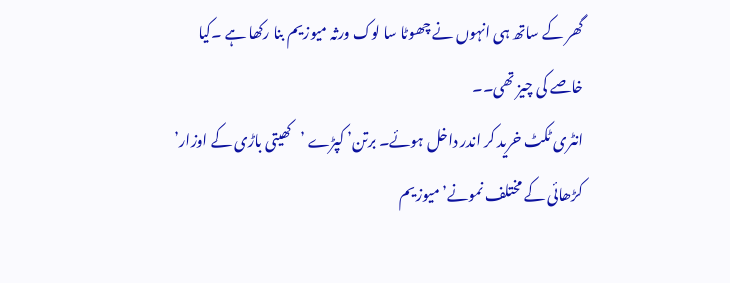گھر کے ساتھ ہی انہوں نے چھوٹا سا لوک ورثہ میوزیم بنا رکھا ہے ۔کیا خاصے کی چیز تھی۔۔
انٹری ٹکٹ خرید کر اندر داخل ہوئے۔ برتن’ کپڑے ’کھیتی باڑی کے اوزار’ کڑھائی کے مختلف نمونے’ میوزیم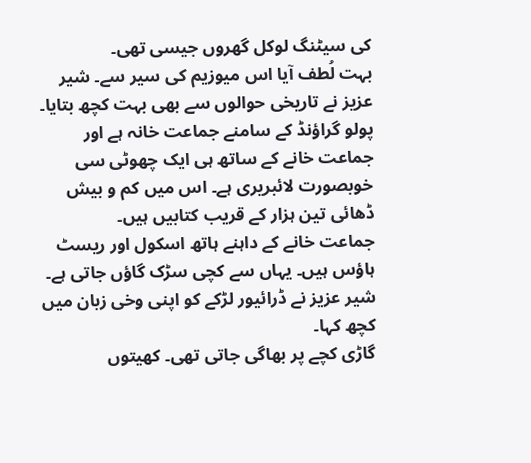کی سیٹنگ لوکل گھروں جیسی تھی۔
بہت لُطف آیا اس میوزیم کی سیر سے۔ شیر عزیز نے تاریخی حوالوں سے بھی بہت کچھ بتایا۔
پولو گراؤنڈ کے سامنے جماعت خانہ ہے اور جماعت خانے کے ساتھ ہی ایک چھوٹی سی خوبصورت لائبریری ہے۔ اس میں کم و بیش ڈھائی تین ہزار کے قریب کتابیں ہیں۔
جماعت خانے کے داہنے ہاتھ اسکول اور ریسٹ ہاؤس ہیں۔ یہاں سے کچی سڑک گاؤں جاتی ہے۔ شیر عزیز نے ڈرائیور لڑکے کو اپنی وخی زبان میں کچھ کہا۔
گاڑی کچے پر بھاگی جاتی تھی۔ کھیتوں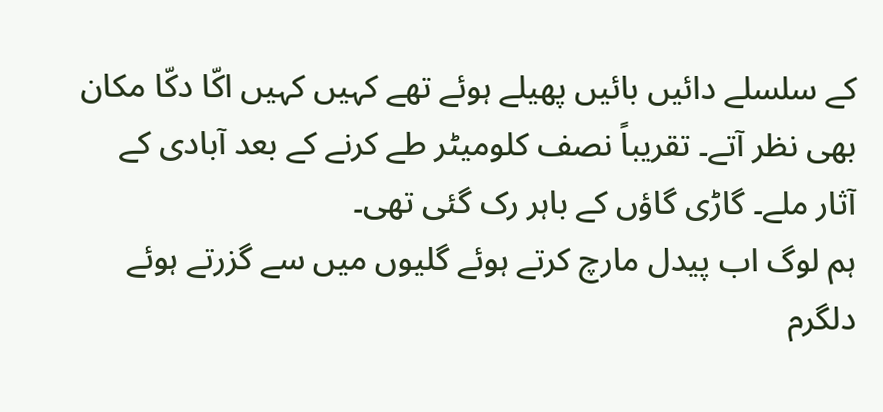کے سلسلے دائیں بائیں پھیلے ہوئے تھے کہیں کہیں اکّا دکّا مکان بھی نظر آتے۔ تقریباً نصف کلومیٹر طے کرنے کے بعد آبادی کے آثار ملے۔ گاڑی گاؤں کے باہر رک گئی تھی۔
ہم لوگ اب پیدل مارچ کرتے ہوئے گلیوں میں سے گزرتے ہوئے دلگرم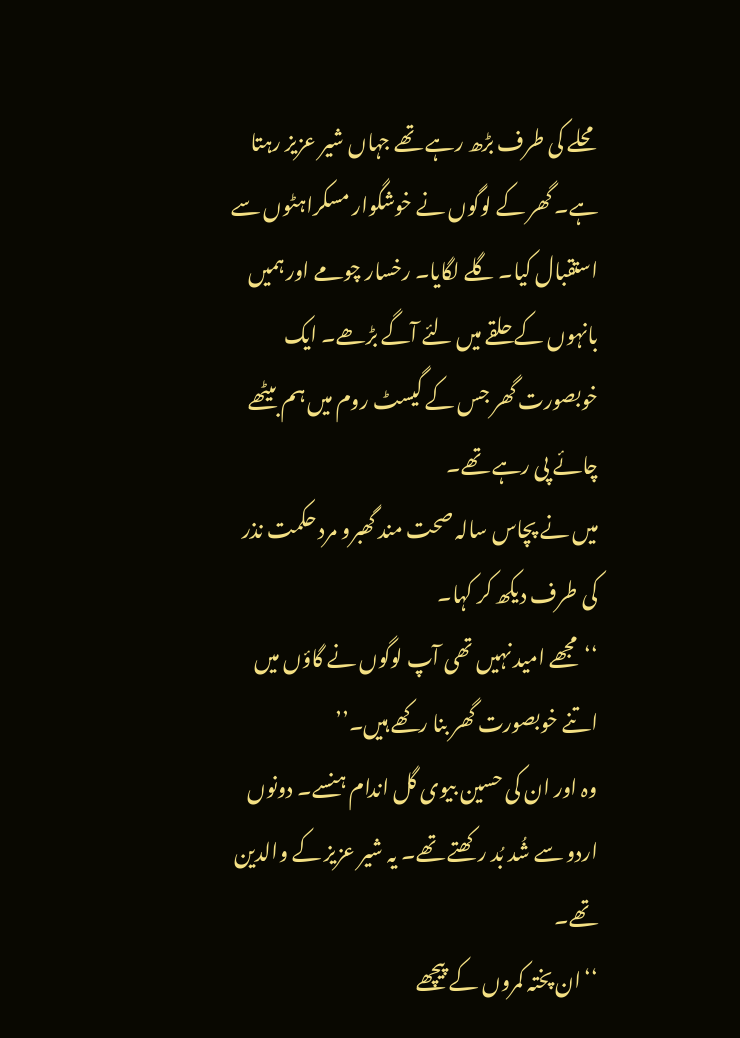محلے کی طرف بڑھ رہے تھے جہاں شیر عزیز رہتا ہے۔ گھر کے لوگوں نے خوشگوار مسکراہٹوں سے استقبال کیا۔ گلے لگایا۔ رخسار چومے اور ہمیں بانہوں کے حلقے میں لئے آگے بڑھے۔ ایک خوبصورت گھر جس کے گیسٹ روم میں ہم بیٹھے چائے پی رہے تھے۔
میں نے پچاس سالہ صحت مند گھبرو مرد حکمت نذر کی طرف دیکھ کر کہا۔
‘‘مجھے امید نہیں تھی آپ لوگوں نے گاؤں میں اتنے خوبصورت گھر بنا رکھے ہیں۔’’
وہ اور ان کی حسین بیوی گل اندام ہنسے۔ دونوں اردو سے شُد بُد رکھتے تھے۔ یہ شیر عزیز کے والدین تھے۔
‘‘ان پختہ کمروں کے پیچھے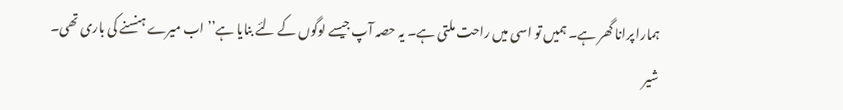ہمارا پرانا گھر ہے۔ ہمیں تو اسی میں راحت ملتی ہے۔ یہ حصہ آپ جیسے لوگوں کے لئے بنایا ہے’’ اب میرے ہنسنے کی باری تھی۔
شیر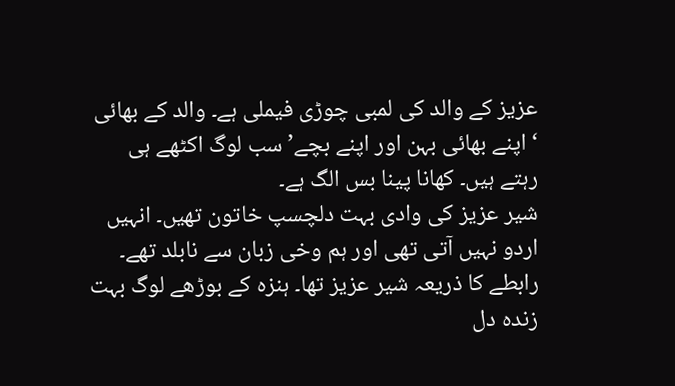عزیز کے والد کی لمبی چوڑی فیملی ہے۔ والد کے بھائی ‘اپنے بھائی بہن اور اپنے بچے’ سب لوگ اکٹھے ہی رہتے ہیں۔ کھانا پینا بس الگ ہے۔
شیر عزیز کی وادی بہت دلچسپ خاتون تھیں۔ انہیں اردو نہیں آتی تھی اور ہم وخی زبان سے نابلد تھے۔ رابطے کا ذریعہ شیر عزیز تھا۔ ہنزہ کے بوڑھے لوگ بہت زندہ دل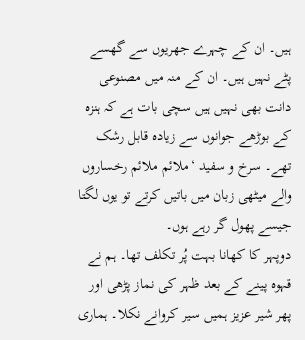ہیں۔ ان کے چہرے جھریوں سے گھسے پٹے نہیں ہیں۔ ان کے منہ میں مصنوعی دانت بھی نہیں ہیں سچی بات ہے کہ ہنزہ کے بوڑھے جوانوں سے زیادہ قابل رشک تھے۔ سرخ و سفید ‘ملائم ملائم رخساروں والے میٹھی زبان میں باتیں کرتے تو یوں لگتا جیسے پھول گر رہے ہوں۔
دوپہر کا کھانا بہت پُر تکلف تھا۔ ہم نے قہوہ پینے کے بعد ظہر کی نماز پڑھی اور پھر شیر عزیز ہمیں سیر کروانے نکلا۔ ہماری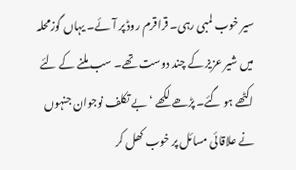سیر خوب لمبی رہی۔ قراقرم روڈ پر آئے۔ یہاں گوزمحلہ میں شیر عزیز کے چند دوست تھے۔ سب ملنے کے لئے اکٹھے ہو گئے۔ پڑھے لکھے ‘بے تکلف نوجوان جنہوں نے علاقائی مسائل پر خوب کھل کر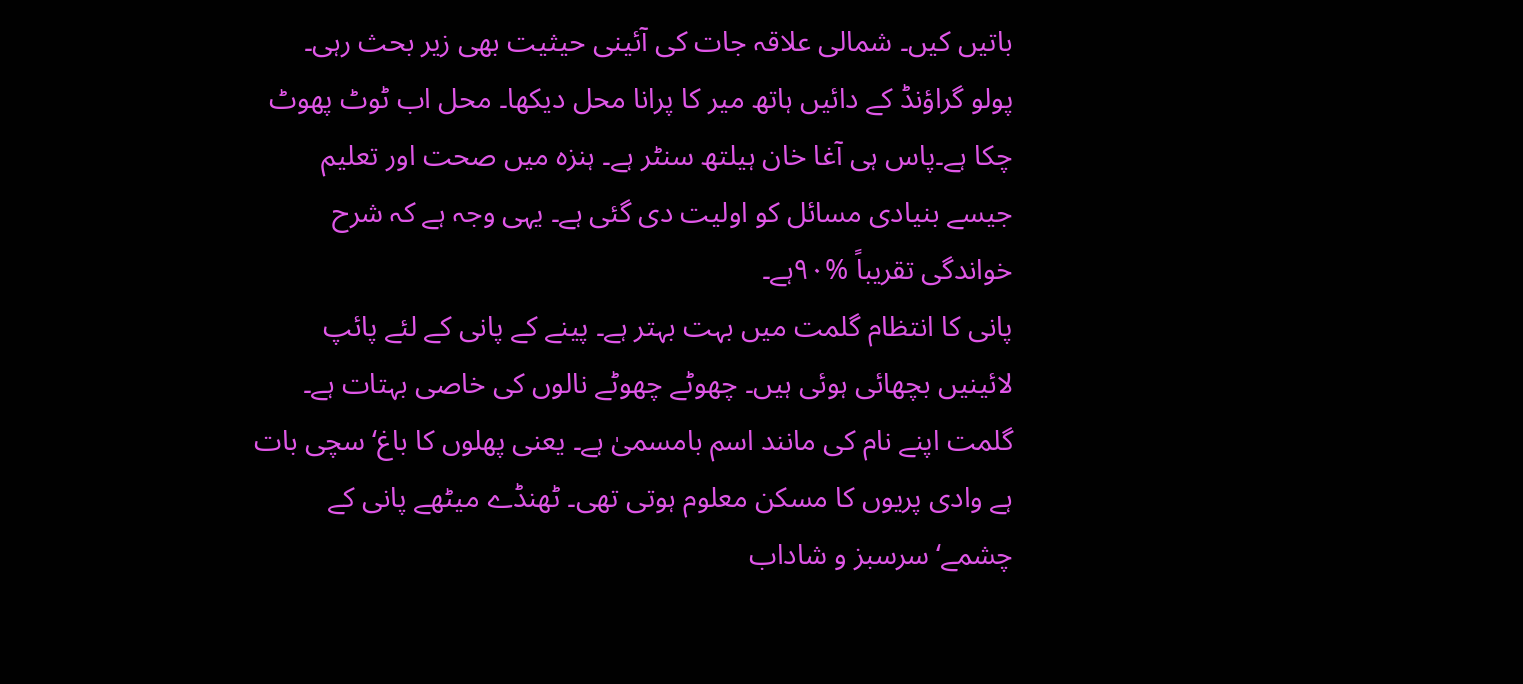باتیں کیں۔ شمالی علاقہ جات کی آئینی حیثیت بھی زیر بحث رہی۔
پولو گراؤنڈ کے دائیں ہاتھ میر کا پرانا محل دیکھا۔ محل اب ٹوٹ پھوٹ چکا ہے۔پاس ہی آغا خان ہیلتھ سنٹر ہے۔ ہنزہ میں صحت اور تعلیم جیسے بنیادی مسائل کو اولیت دی گئی ہے۔ یہی وجہ ہے کہ شرح خواندگی تقریباً %۹۰ہے۔
پانی کا انتظام گلمت میں بہت بہتر ہے۔ پینے کے پانی کے لئے پائپ لائینیں بچھائی ہوئی ہیں۔ چھوٹے چھوٹے نالوں کی خاصی بہتات ہے۔
گلمت اپنے نام کی مانند اسم بامسمیٰ ہے۔ یعنی پھلوں کا باغ‘ سچی بات ہے وادی پریوں کا مسکن معلوم ہوتی تھی۔ ٹھنڈے میٹھے پانی کے چشمے‘ سرسبز و شاداب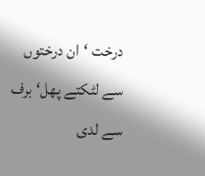درخت ‘ان درختوں سے لٹکتے پھل‘ برف سے لدی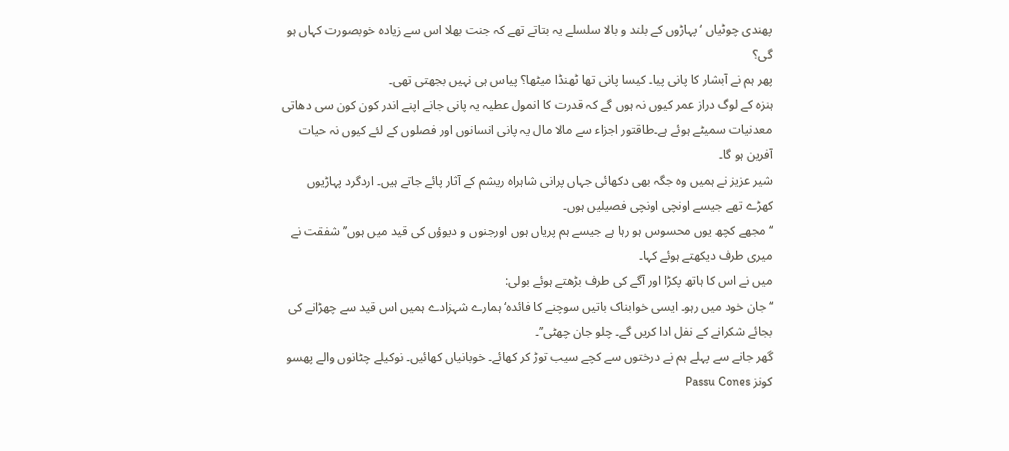پھندی چوٹیاں ‘ پہاڑوں کے بلند و بالا سلسلے یہ بتاتے تھے کہ جنت بھلا اس سے زیادہ خوبصورت کہاں ہو گی؟
پھر ہم نے آبشار کا پانی پیا۔ کیسا پانی تھا ٹھنڈا میٹھا؟ پیاس ہی نہیں بجھتی تھی۔
ہنزہ کے لوگ دراز عمر کیوں نہ ہوں گے کہ قدرت کا انمول عطیہ یہ پانی جانے اپنے اندر کون کون سی دھاتی معدنیات سمیٹے ہوئے ہے۔طاقتور اجزاء سے مالا مال یہ پانی انسانوں اور فصلوں کے لئے کیوں نہ حیات آفرین ہو گا۔
شیر عزیز نے ہمیں وہ جگہ بھی دکھائی جہاں پرانی شاہراہ ریشم کے آثار پائے جاتے ہیں۔ اردگرد پہاڑیوں کھڑے تھے جیسے اونچی اونچی فصیلیں ہوں۔
‘‘مجھے کچھ یوں محسوس ہو رہا ہے جیسے ہم پریاں ہوں اورجنوں و دیوؤں کی قید میں ہوں’’ شفقت نے میری طرف دیکھتے ہوئے کہا۔
میں نے اس کا ہاتھ پکڑا اور آگے کی طرف بڑھتے ہوئے بولی:
‘‘جان خود میں رہو۔ ایسی خوابناک باتیں سوچنے کا فائدہ‘ ہمارے شہزادے ہمیں اس قید سے چھڑانے کی بجائے شکرانے کے نفل ادا کریں گے۔ چلو جان چھٹی’’۔
گھر جانے سے پہلے ہم نے درختوں سے کچے سیب توڑ کر کھائے۔ خوبانیاں کھائیں۔ نوکیلے چٹانوں والے پھسو کونز Passu Cones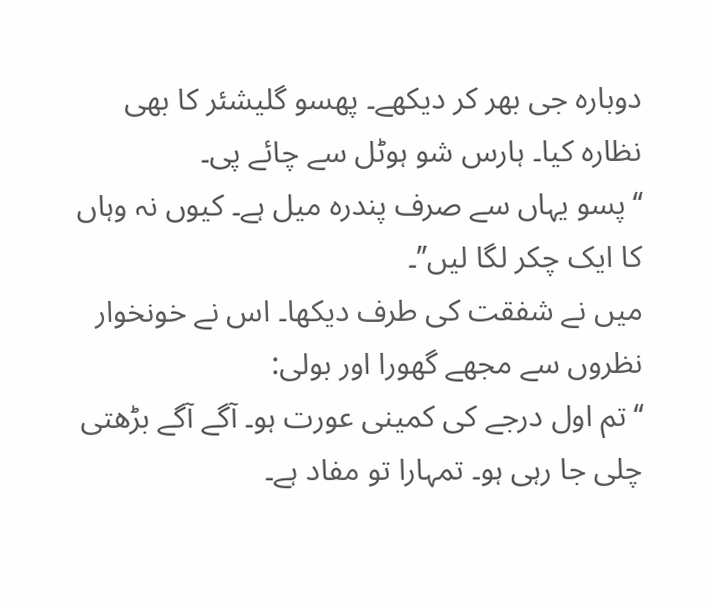دوبارہ جی بھر کر دیکھے۔ پھسو گلیشئر کا بھی نظارہ کیا۔ ہارس شو ہوٹل سے چائے پی۔
‘‘پسو یہاں سے صرف پندرہ میل ہے۔ کیوں نہ وہاں کا ایک چکر لگا لیں’’۔
میں نے شفقت کی طرف دیکھا۔ اس نے خونخوار نظروں سے مجھے گھورا اور بولی:
‘‘تم اول درجے کی کمینی عورت ہو۔ آگے آگے بڑھتی چلی جا رہی ہو۔ تمہارا تو مفاد ہے۔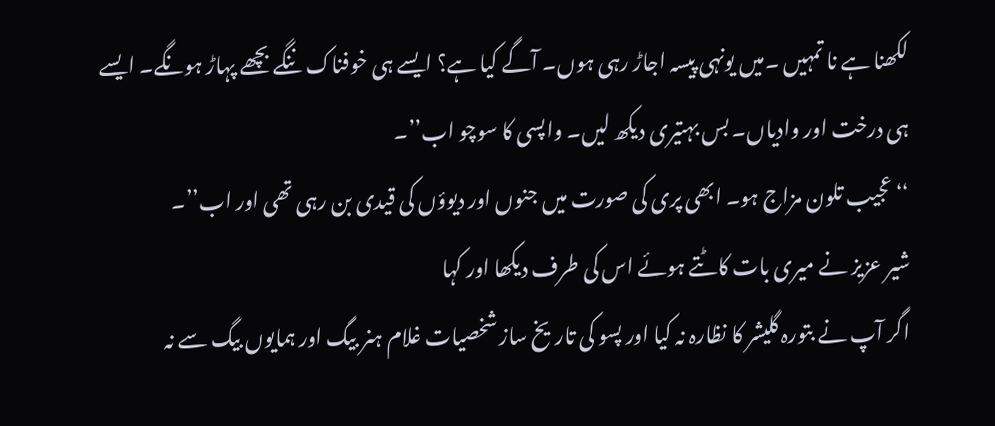لکھنا ہے نا تمہیں ۔میں یونہی پیسہ اجاڑ رہی ہوں۔ آگے کیا ہے؟ ایسے ہی خوفناک ننگے بچھے پہاڑ ہونگے۔ ایسے ہی درخت اور وادیاں۔ بس بہتیری دیکھ لیں۔ واپسی کا سوچو اب’’۔
‘‘عجیب تلون مزاج ہو۔ ابھی پری کی صورت میں جنوں اور دیوؤں کی قیدی بن رہی تھی اور اب’’۔
شیر عزیز نے میری بات کاٹتے ہوئے اس کی طرف دیکھا اور کہا
اگر آپ نے بتورہ گلیشر کا نظارہ نہ کیا اور پسو کی تاریخ ساز شخصیات غلام ہنر بیگ اور ہمایوں بیگ سے نہ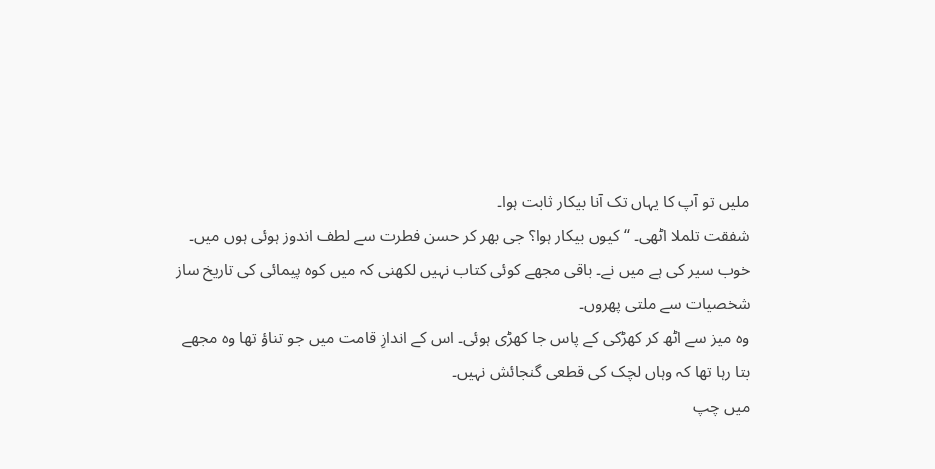ملیں تو آپ کا یہاں تک آنا بیکار ثابت ہوا۔
شفقت تلملا اٹھی۔ ‘‘کیوں بیکار ہوا؟ جی بھر کر حسن فطرت سے لطف اندوز ہوئی ہوں میں۔ خوب سیر کی ہے میں نے۔ باقی مجھے کوئی کتاب نہیں لکھنی کہ میں کوہ پیمائی کی تاریخ ساز شخصیات سے ملتی پھروں۔
وہ میز سے اٹھ کر کھڑکی کے پاس جا کھڑی ہوئی۔ اس کے اندازِ قامت میں جو تناؤ تھا وہ مجھے بتا رہا تھا کہ وہاں لچک کی قطعی گنجائش نہیں۔
میں چپ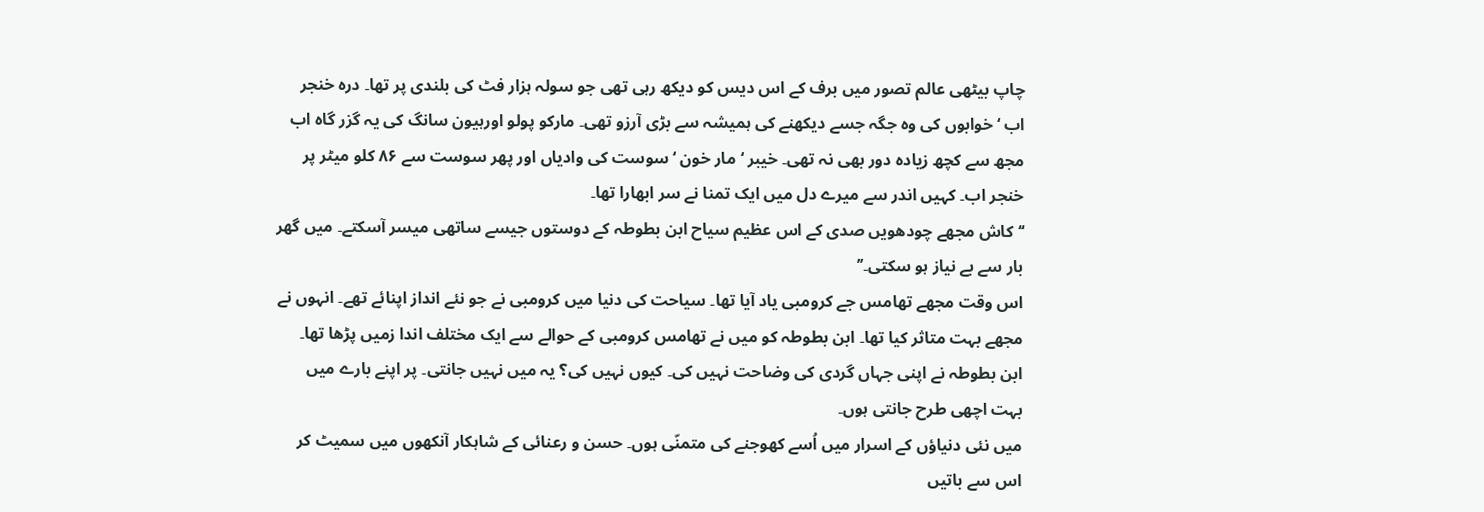چاپ بیٹھی عالم تصور میں برف کے اس دیس کو دیکھ رہی تھی جو سولہ ہزار فٹ کی بلندی پر تھا۔ درہ خنجر اب ‘خوابوں کی وہ جگہ جسے دیکھنے کی ہمیشہ سے بڑی آرزو تھی۔ مارکو پولو اورہیون سانگ کی یہ گزر گاہ اب مجھ سے کچھ زیادہ دور بھی نہ تھی۔ خیبر ‘مار خون ‘سوست کی وادیاں اور پھر سوست سے ۸۶ کلو میٹر پر خنجر اب۔ کہیں اندر سے میرے دل میں ایک تمنا نے سر ابھارا تھا۔
‘‘کاش مجھے چودھویں صدی کے اس عظیم سیاح ابن بطوطہ کے دوستوں جیسے ساتھی میسر آسکتے۔ میں گھر بار سے بے نیاز ہو سکتی۔’’
اس وقت مجھے تھامس جے کرومبی یاد آیا تھا۔ سیاحت کی دنیا میں کرومبی نے جو نئے انداز اپنائے تھے۔ انہوں نے مجھے بہت متاثر کیا تھا۔ ابن بطوطہ کو میں نے تھامس کرومبی کے حوالے سے ایک مختلف اندا زمیں پڑھا تھا۔
ابن بطوطہ نے اپنی جہاں گردی کی وضاحت نہیں کی۔ کیوں نہیں کی؟ یہ میں نہیں جانتی۔ پر اپنے بارے میں بہت اچھی طرح جانتی ہوں۔
میں نئی دنیاؤں کے اسرار میں اُسے کھوجنے کی متمنّی ہوں۔ حسن و رعنائی کے شاہکار آنکھوں میں سمیٹ کر اس سے باتیں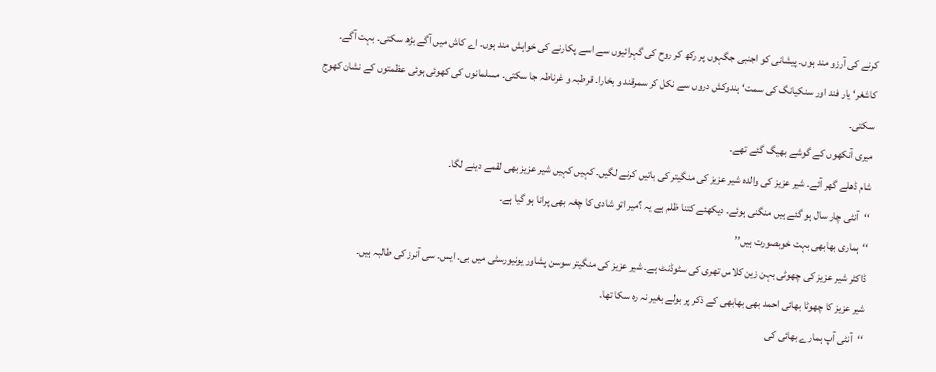کرنے کی آرزو مند ہوں۔ پیشانی کو اجنبی جگہوں پر رکھ کر روح کی گہرائیوں سے اسے پکارنے کی خواہش مند ہوں۔ اے کاش میں آگے بڑھ سکتی۔ بہت آگے۔ کاشغر‘ یار فند اور سنکیانگ کی سمت‘ ہندوکش دروں سے نکل کر سمرقند و بخارا۔ قرطبہ و غرناطہ جا سکتی۔ مسلمانوں کی کھوئی ہوئی عظمتوں کے نشان کھوج سکتی۔
میری آنکھوں کے گوشے بھیگ گئے تھے۔
شام ڈھلے گھر آئے۔ شیر عزیز کی والدہ شیر عزیز کی منگیتر کی باتیں کرنے لگیں۔ کہیں کہیں شیر عزیز بھی لقمے دینے لگا۔
‘‘آنٹی چار سال ہو گئے ہیں منگنی ہوئے۔ دیکھئے کتنا ظلم ہے یہ ؟میر اتو شادی کا چغہ بھی پرانا ہو گیا ہے۔
‘‘ہماری بھابھی بہت خوبصورت ہیں’’
ڈاکٹر شیر عزیز کی چھوٹی بہن زین کلاس تھری کی سٹوڈنٹ ہے۔ شیر عزیز کی منگیتر سوسن پشاور یونیورسٹی میں بی۔ ایس۔ سی آنرز کی طالبہ ہیں۔
شیر عزیز کا چھوٹا بھائی احمد بھی بھابھی کے ذکر پر بولے بغیر نہ رہ سکا تھا۔
‘‘آنٹی آپ ہمارے بھائی کی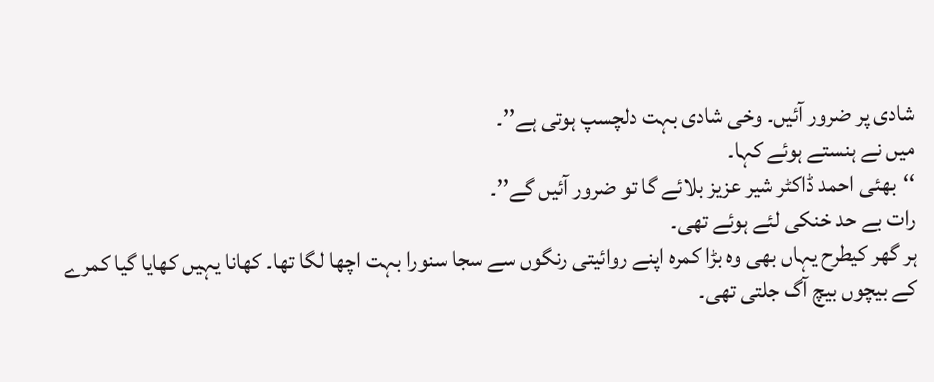شادی پر ضرور آئیں۔ وخی شادی بہت دلچسپ ہوتی ہے’’۔
میں نے ہنستے ہوئے کہا۔
‘‘بھئی احمد ڈاکٹر شیر عزیز بلائے گا تو ضرور آئیں گے’’۔
رات بے حد خنکی لئے ہوئے تھی۔
ہر گھر کیطرح یہاں بھی وہ بڑا کمرہ اپنے روائیتی رنگوں سے سجا سنورا بہت اچھا لگا تھا۔ کھانا یہیں کھایا گیا کمرے کے بیچوں بیچ آگ جلتی تھی۔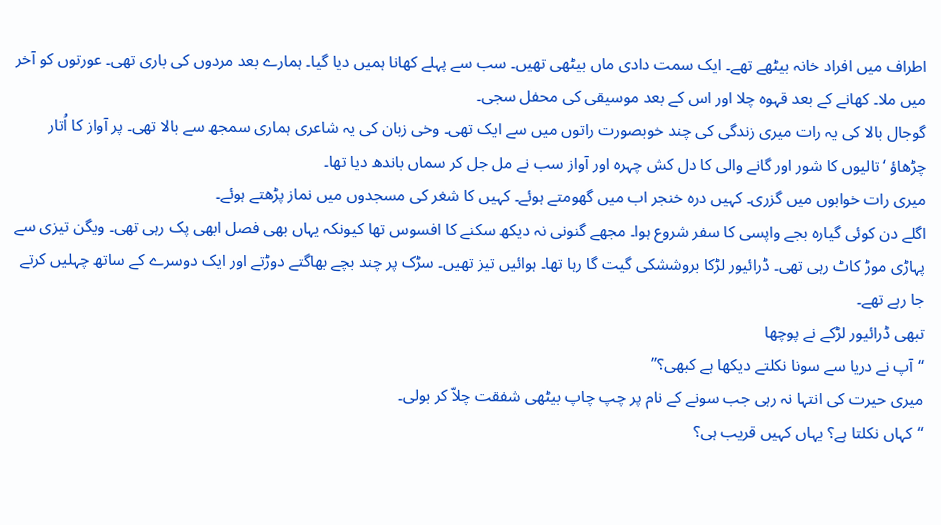اطراف میں افراد خانہ بیٹھے تھے۔ ایک سمت دادی ماں بیٹھی تھیں۔ سب سے پہلے کھانا ہمیں دیا گیا۔ ہمارے بعد مردوں کی باری تھی۔ عورتوں کو آخر میں ملا۔ کھانے کے بعد قہوہ چلا اور اس کے بعد موسیقی کی محفل سجی۔
گوجال بالا کی یہ رات میری زندگی کی چند خوبصورت راتوں میں سے ایک تھی۔ وخی زبان کی یہ شاعری ہماری سمجھ سے بالا تھی۔ پر آواز کا اُتار چڑھاؤ ‘تالیوں کا شور اور گانے والی کا دل کش چہرہ اور آواز سب نے مل جل کر سماں باندھ دیا تھا۔
میری رات خوابوں میں گزری۔ کہیں درہ خنجر اب میں گھومتے ہوئے۔ کہیں کا شغر کی مسجدوں میں نماز پڑھتے ہوئے۔
اگلے دن کوئی گیارہ بجے واپسی کا سفر شروع ہوا۔ مجھے گنونی نہ دیکھ سکنے کا افسوس تھا کیونکہ یہاں بھی فصل ابھی پک رہی تھی۔ ویگن تیزی سے پہاڑی موڑ کاٹ رہی تھی۔ ڈرائیور لڑکا بروششکی گیت گا رہا تھا۔ ہوائیں تیز تھیں۔ سڑک پر چند بچے بھاگتے دوڑتے اور ایک دوسرے کے ساتھ چہلیں کرتے جا رہے تھے۔
تبھی ڈرائیور لڑکے نے پوچھا
‘‘آپ نے دریا سے سونا نکلتے دیکھا ہے کبھی؟’’
میری حیرت کی انتہا نہ رہی جب سونے کے نام پر چپ چاپ بیٹھی شفقت چلاّ کر بولی۔
‘‘کہاں نکلتا ہے؟ یہاں کہیں قریب ہی؟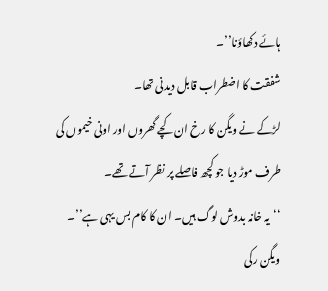ہائے دکھاؤنا’’۔
شفقت کا اضطراب قابل دیدنی تھا۔
لڑکے نے ویگن کا رخ ان کچے گھروں اور اونی خیموں کی طرف موڑ دیا جو کچھ فاصلے پر نظر آتے تھے۔
‘‘یہ خانہ بدوش لوگ ہیں۔ ان کا کام بس یہی ہے’’۔
ویگن رکی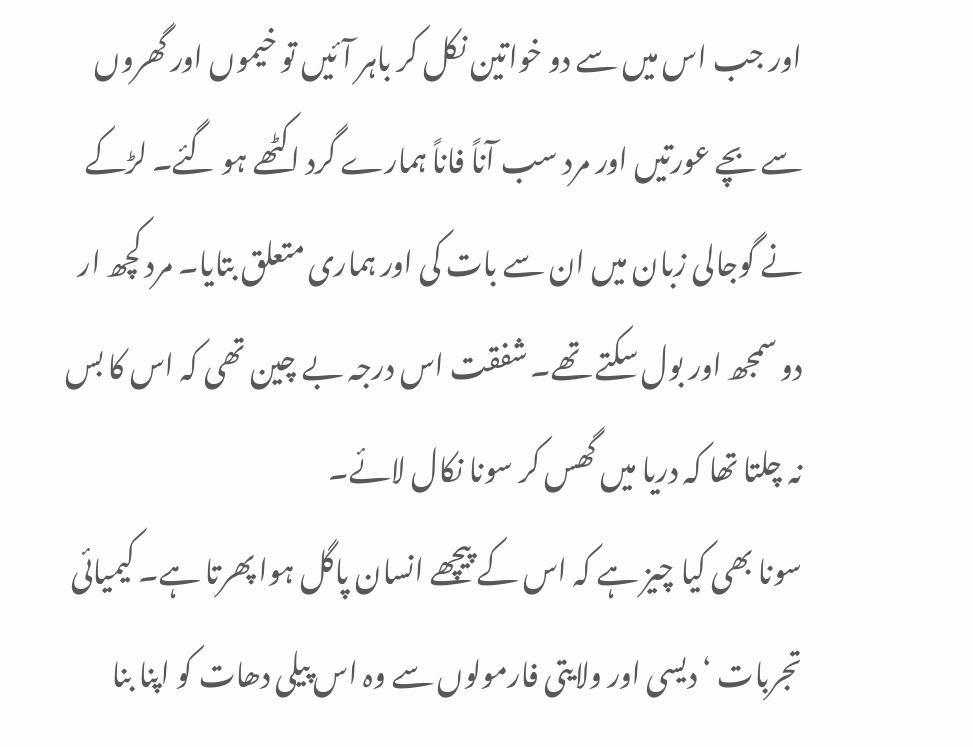اور جب اس میں سے دو خواتین نکل کر باہر آئیں تو خیموں اور گھروں سے بچے عورتیں اور مرد سب آناً فاناً ہمارے گرد اکٹھے ہو گئے۔ لڑکے نے گوجالی زبان میں ان سے بات کی اور ہماری متعلق بتایا۔ مرد کچھ ار دو سمجھ اور بول سکتے تھے۔ شفقت اس درجہ بے چین تھی کہ اس کا بس نہ چلتا تھا کہ دریا میں گھس کر سونا نکال لائے۔
سونا بھی کیا چیز ہے کہ اس کے پیچھے انسان پاگل ہوا پھرتا ہے۔ کیمیائی تجربات ‘دیسی اور ولایتی فارمولوں سے وہ اس پیلی دھات کو اپنا بنا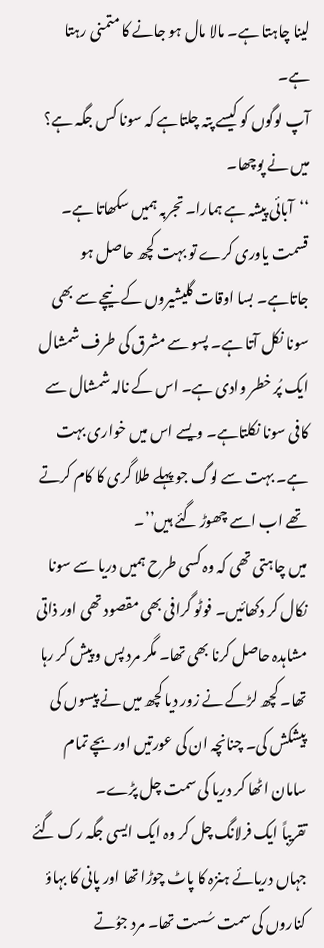لینا چاہتا ہے۔ مالا مال ہو جانے کا متمنی رہتا ہے۔
آپ لوگوں کو کیسے پتہ چلتاہے کہ سونا کس جگہ ہے؟ میں نے پوچھا۔
‘‘آبائی پیشہ ہے ہمارا۔ تجربہ ہمیں سکھاتا ہے۔ قسمت یاوری کرے تو بہت کچھ حاصل ہو جاتاہے۔ بسا اوقات گلیشیروں کے نیچے سے بھی سونا نکل آتا ہے۔ پسو سے مشرق کی طرف شمشال ایک پُر خطر وادی ہے۔ اس کے نالہ شمشال سے کافی سونا نکلتاہے۔ ویسے اس میں خواری بہت ہے۔ بہت سے لوگ جو پہلے طلا گری کا کام کرتے تھے اب اسے چھوڑ گئے ہیں’’۔
میں چاہتی تھی کہ وہ کسی طرح ہمیں دریا سے سونا نکال کر دکھائیں۔ فوٹو گرافی بھی مقصود تھی اور ذاتی مشاہدہ حاصل کرنا بھی تھا۔ مگر مرد پس و پیش کر رہا تھا۔ کچھ لڑکے نے زور دیا کچھ میں نے پیسوں کی پیشکش کی۔ چنانچہ ان کی عورتیں اور بچے تمام سامان اٹھا کر دریا کی سمت چل پڑے۔
تقریباً ایک فرلانگ چل کر وہ ایک ایسی جگہ رک گئے جہاں دریائے ہنزہ کا پاٹ چوڑا تھا اور پانی کا بہاؤ کناروں کی سمت سُست تھا۔ مرد جوُتے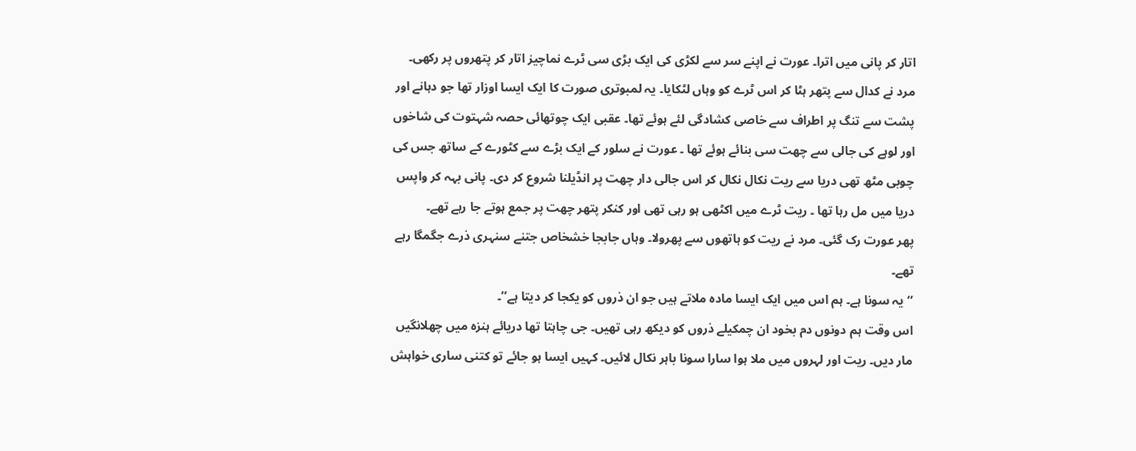اتار کر پانی میں اترا۔ عورت نے اپنے سر سے لکڑی کی ایک بڑی سی ٹرے نماچیز اتار کر پتھروں پر رکھی۔ مرد نے کدال سے پتھر ہٹا کر اس ٹرے کو وہاں لٹکایا۔ یہ لمبوتری صورت کا ایک ایسا اوزار تھا جو دہانے اور پشت سے تنگ پر اطراف سے خاصی کشادگی لئے ہوئے تھا۔ عقبی ایک چوتھائی حصہ شہتوت کی شاخوں اور لوہے کی جالی سے چھت سی بنائے ہوئے تھا ۔ عورت نے سلور کے ایک بڑے سے کٹورے کے ساتھ جس کی چوبی مٹھ تھی دریا سے ریت نکال نکال کر اس جالی دار چھت پر انڈیلنا شروع کر دی۔ پانی بہہ کر واپس دریا میں مل رہا تھا ۔ ریت ٹرے میں اکٹھی ہو رہی تھی اور کنکر پتھر چھت پر جمع ہوتے جا رہے تھے۔
پھر عورت رک گئی۔ مرد نے ریت کو ہاتھوں سے پھرولا۔ وہاں جابجا خشخاص جتنے سنہری ذرے جگمگا رہے تھے۔
‘‘یہ سونا ہے۔ ہم اس میں ایک ایسا مادہ ملاتے ہیں جو ان ذروں کو یکجا کر دیتا ہے’’۔
اس وقت ہم دونوں دم بخود ان چمکیلے ذروں کو دیکھ رہی تھیں۔ جی چاہتا تھا دریائے ہنزہ میں چھلانگیں مار دیں۔ ریت اور لہروں میں ملا ہوا سارا سونا باہر نکال لائیں۔ کہیں ایسا ہو جائے تو کتنی ساری خواہش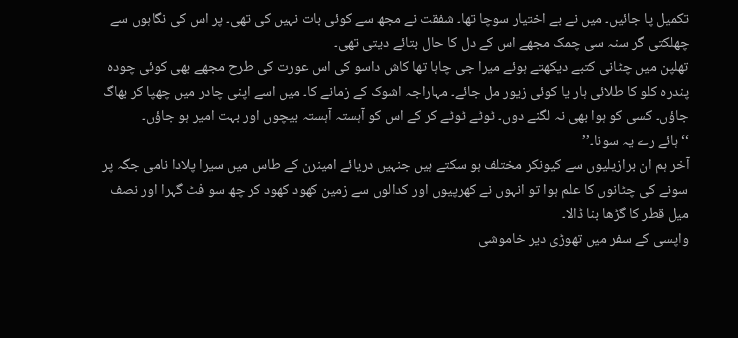تکمیل پا جائیں۔ میں نے بے اختیار سوچا تھا۔ شفقت نے مجھ سے کوئی بات نہیں کی تھی۔ پر اس کی نگاہوں سے چھلکتی گر سنہ سی چمک مجھے اس کے دل کا حال بتائے دیتی تھی۔
تھلپن میں چٹانی کتبے دیکھتے ہوئے میرا جی چاہا تھا کاش داسو کی اس عورت کی طرح مجھے بھی کوئی چودہ پندرہ کلو کا طلائی ہار یا کوئی زیور مل جائے۔ مہاراجہ اشوک کے زمانے کا۔ میں اسے اپنی چادر میں چھپا کر بھاگ جاؤں۔ کسی کو ہوا بھی نہ لگنے دوں۔ ٹوٹے ٹوٹے کر کے اس کو آہستہ آہستہ بیچوں اور بہت امیر ہو جاؤں۔
‘‘ہائے رے یہ سونا۔’’
آخر ہم ان برازیلیوں سے کیونکر مختلف ہو سکتے ہیں جنہیں دریائے امینرن کے طاس میں سیرا پلادا نامی جگہ پر سونے کی چٹانوں کا علم ہوا تو انہوں نے کھرپیوں اور کدالوں سے زمین کھود کھود کر چھ سو فٹ گہرا اور نصف میل قطر کا گڑھا بنا ڈالا۔
واپسی کے سفر میں تھوڑی دیر خاموشی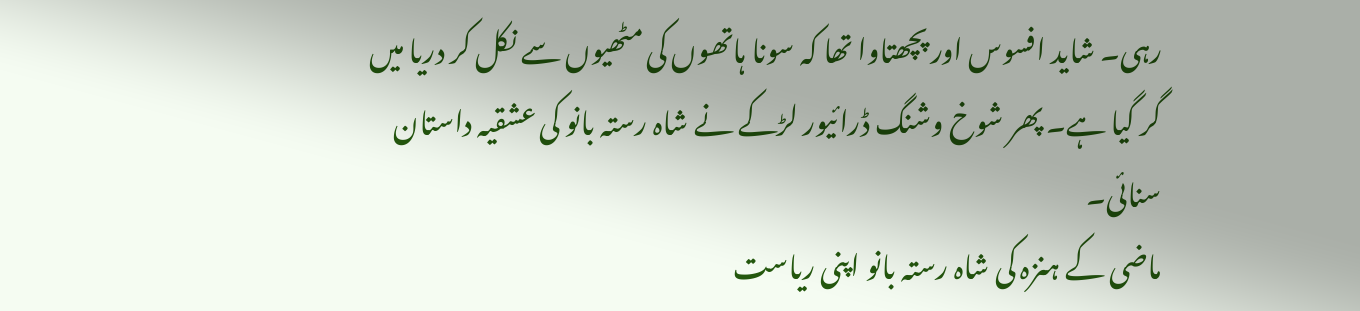رہی۔ شاید افسوس اور پچھتاوا تھا کہ سونا ہاتھوں کی مٹھیوں سے نکل کر دریا میں گر گیا ہے۔ پھر شوخ وشنگ ڈرائیور لڑکے نے شاہ رستہ بانو کی عشقیہ داستان سنائی۔
ماضی کے ہنزہ کی شاہ رستہ بانو اپنی ریاست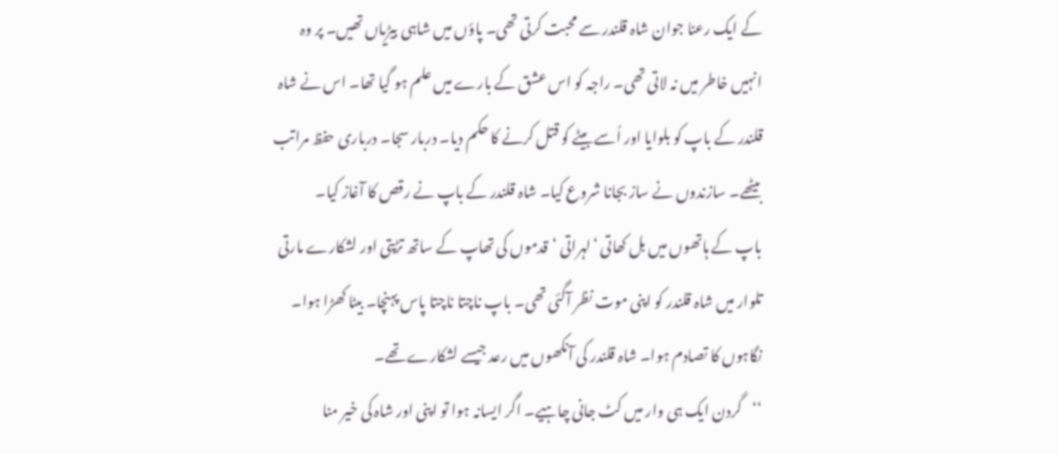کے ایک رعنا جوان شاہ قلندر سے محبت کرتی تھی۔ پاؤں میں شاہی بیڑیاں تھیں۔ پر وہ انہیں خاطر میں نہ لاتی تھی۔ راجہ کو اس عشق کے بارے میں علم ہو گیا تھا۔ اس نے شاہ قلندر کے باپ کو بلوایا اور اُسے بیٹے کو قتل کرنے کا حکم دیا۔ دربار سجا۔ درباری حفظ مراتب بیٹھے۔ سازندوں نے ساز بجانا شروع کیا۔ شاہ قلندر کے باپ نے رقص کا آغاز کیا۔
باپ کے ہاتھوں میں بل کھاتی ‘لہراتی ‘قدموں کی تھاپ کے ساتھ تڑپتی اور لشکارے مارتی تلوار میں شاہ قلندر کو اپنی موت نظر آگئی تھی۔ باپ ناچتا ناچتا پاس پہنچا۔ بیٹا کھڑا ہوا۔ نگاہوں کا تصادم ہوا۔ شاہ قلندر کی آنکھوں میں رعد جیسے لشکارے تھے۔
‘‘گردن ایک ہی وار میں کٹ جانی چاہیے۔ اگر ایسانہ ہوا تو اپنی اور شاہ کی خیر منا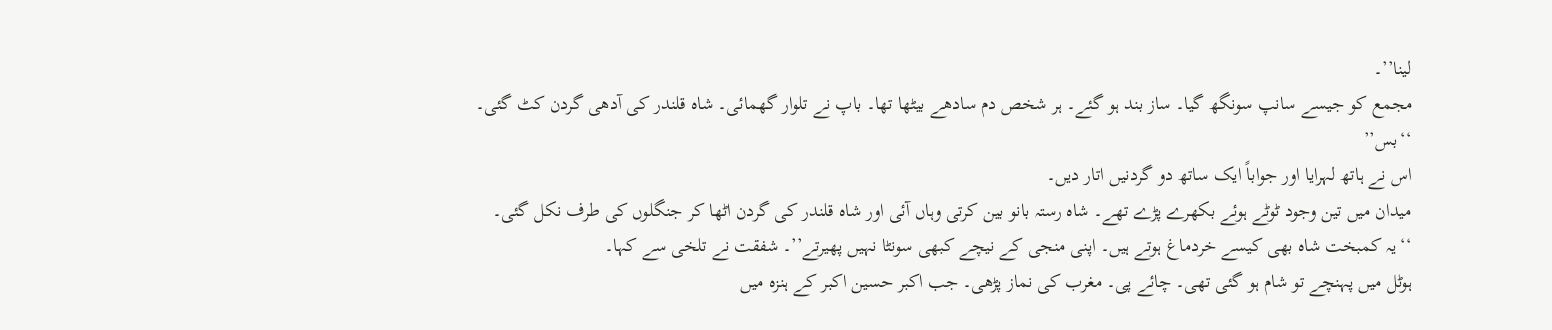لینا’’۔
مجمع کو جیسے سانپ سونگھ گیا۔ ساز بند ہو گئے۔ ہر شخص دم سادھے بیٹھا تھا۔ باپ نے تلوار گھمائی۔ شاہ قلندر کی آدھی گردن کٹ گئی۔
‘‘بس’’
اس نے ہاتھ لہرایا اور جواباً ایک ساتھ دو گردنیں اتار دیں۔
میدان میں تین وجود ٹوٹے ہوئے بکھرے پڑے تھے۔ شاہ رستہ بانو بین کرتی وہاں آئی اور شاہ قلندر کی گردن اٹھا کر جنگلوں کی طرف نکل گئی۔
‘‘یہ کمبخت شاہ بھی کیسے خردماغ ہوتے ہیں۔ اپنی منجی کے نیچے کبھی سونٹا نہیں پھیرتے’’۔ شفقت نے تلخی سے کہا۔
ہوٹل میں پہنچے تو شام ہو گئی تھی۔ چائے پی۔ مغرب کی نماز پڑھی۔ جب اکبر حسین اکبر کے ہنزہ میں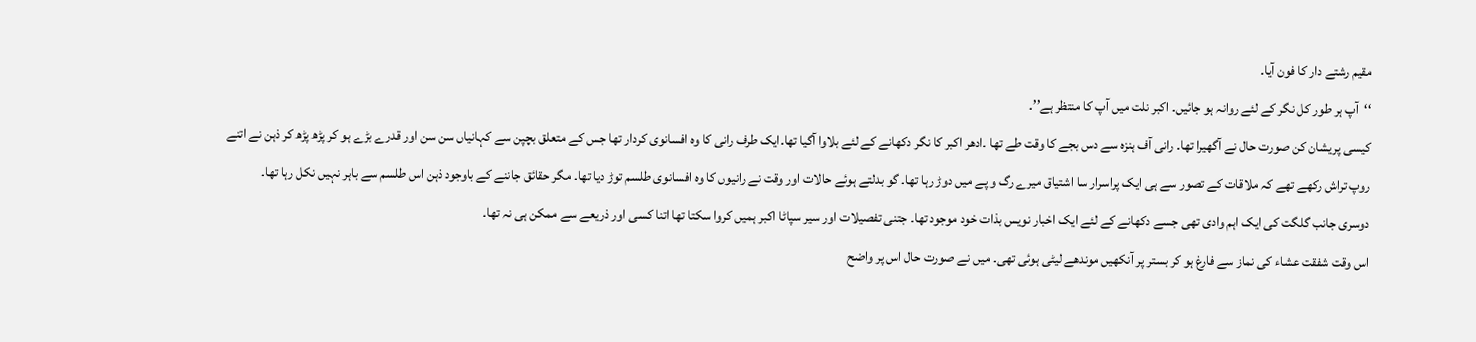مقیم رشتے دار کا فون آیا۔
‘‘آپ ہر طور کل نگر کے لئے روانہ ہو جائیں۔ اکبر نلت میں آپ کا منتظر ہے’’۔
کیسی پریشان کن صورت حال نے آگھیرا تھا۔ رانی آف ہنزہ سے دس بجے کا وقت طے تھا ۔ادھر اکبر کا نگر دکھانے کے لئے بلاوا آگیا تھا۔ایک طرف رانی کا وہ افسانوی کردار تھا جس کے متعلق بچپن سے کہانیاں سن سن اور قدرے بڑے ہو کر پڑھ پڑھ کر ذہن نے اتنے روپ تراش رکھے تھے کہ ملاقات کے تصور سے ہی ایک پراسرار سا اشتیاق میرے رگ و پے میں دوڑ رہا تھا۔ گو بدلتے ہوئے حالات اور وقت نے رانیوں کا وہ افسانوی طلسم توڑ دیا تھا۔ مگر حقائق جاننے کے باوجود ذہن اس طلسم سے باہر نہیں نکل رہا تھا۔
دوسری جانب گلگت کی ایک اہم وادی تھی جسے دکھانے کے لئے ایک اخبار نویس بذات خود موجود تھا۔ جتنی تفصیلات اور سیر سپاٹا اکبر ہمیں کروا سکتا تھا اتنا کسی اور ذریعے سے ممکن ہی نہ تھا۔
اس وقت شفقت عشاء کی نماز سے فارغ ہو کر بستر پر آنکھیں موندھے لیٹی ہوئی تھی۔ میں نے صورت حال اس پر واضح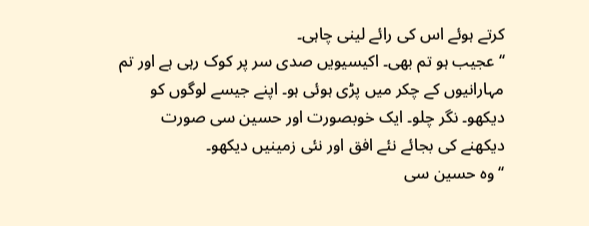کرتے ہوئے اس کی رائے لینی چاہی۔
‘‘عجیب ہو تم بھی۔ اکیسیویں صدی سر پر کوک رہی ہے اور تم مہارانیوں کے چکر میں پڑی ہوئی ہو۔ اپنے جیسے لوگوں کو دیکھو۔ نگر چلو۔ ایک خوبصورت اور حسین سی صورت دیکھنے کی بجائے نئے افق اور نئی زمینیں دیکھو۔
‘‘وہ حسین سی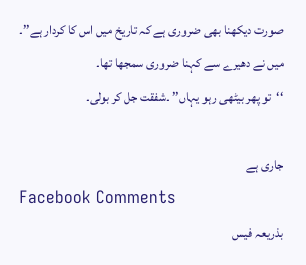صورت دیکھنا بھی ضروری ہے کہ تاریخ میں اس کا کردار ہے’’۔
میں نے دھیرے سے کہنا ضروری سمجھا تھا۔
‘‘تو پھر بیٹھی رہو یہاں’’ ۔شفقت جل کر بولی۔

جاری ہے
Facebook Comments
بذریعہ فیس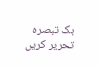بک تبصرہ تحریر کریں